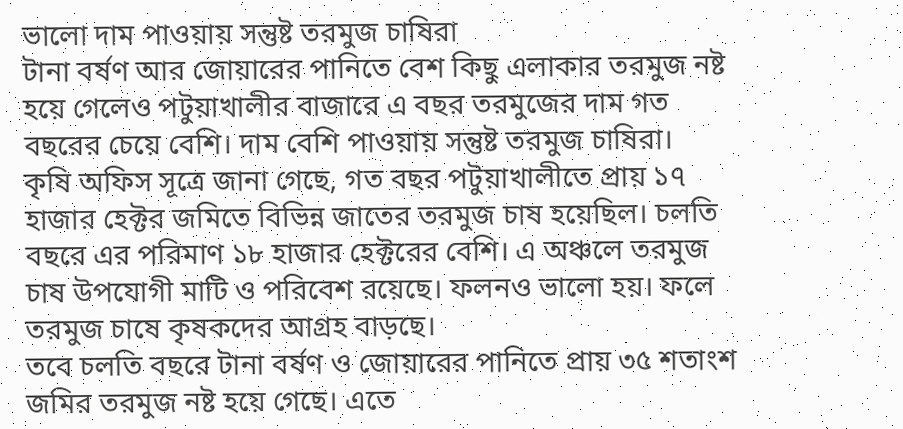ভালো দাম পাওয়ায় সন্তুষ্ট তরমুজ চাষিরা
টানা বর্ষণ আর জোয়ারের পানিতে বেশ কিছু এলাকার তরমুজ নষ্ট হয়ে গেলেও পটুয়াখালীর বাজারে এ বছর তরমুজের দাম গত বছরের চেয়ে বেশি। দাম বেশি পাওয়ায় সন্তুষ্ট তরমুজ চাষিরা।
কৃষি অফিস সূত্রে জানা গেছে, গত বছর পটুয়াখালীতে প্রায় ১৭ হাজার হেক্টর জমিতে বিভিন্ন জাতের তরমুজ চাষ হয়েছিল। চলতি বছরে এর পরিমাণ ১৮ হাজার হেক্টরের বেশি। এ অঞ্চলে তরমুজ চাষ উপযোগী মাটি ও পরিবেশ রয়েছে। ফলনও ভালো হয়। ফলে তরমুজ চাষে কৃষকদের আগ্রহ বাড়ছে।
তবে চলতি বছরে টানা বর্ষণ ও জোয়ারের পানিতে প্রায় ৩৫ শতাংশ জমির তরমুজ নষ্ট হয়ে গেছে। এতে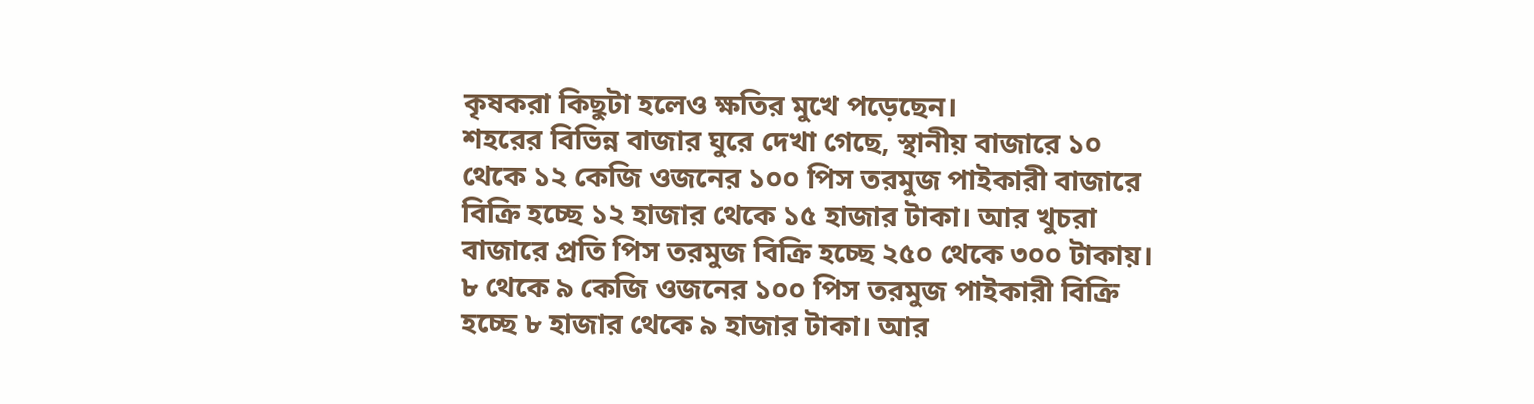কৃষকরা কিছুটা হলেও ক্ষতির মুখে পড়েছেন।
শহরের বিভিন্ন বাজার ঘুরে দেখা গেছে, স্থানীয় বাজারে ১০ থেকে ১২ কেজি ওজনের ১০০ পিস তরমুজ পাইকারী বাজারে বিক্রি হচ্ছে ১২ হাজার থেকে ১৫ হাজার টাকা। আর খুচরা বাজারে প্রতি পিস তরমুজ বিক্রি হচ্ছে ২৫০ থেকে ৩০০ টাকায়। ৮ থেকে ৯ কেজি ওজনের ১০০ পিস তরমুজ পাইকারী বিক্রি হচ্ছে ৮ হাজার থেকে ৯ হাজার টাকা। আর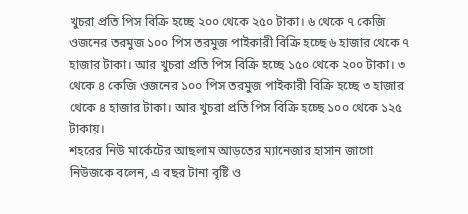খুচরা প্রতি পিস বিক্রি হচ্ছে ২০০ থেকে ২৫০ টাকা। ৬ থেকে ৭ কেজি ওজনের তরমুজ ১০০ পিস তরমুজ পাইকারী বিক্রি হচ্ছে ৬ হাজার থেকে ৭ হাজার টাকা। আর খুচরা প্রতি পিস বিক্রি হচ্ছে ১৫০ থেকে ২০০ টাকা। ৩ থেকে ৪ কেজি ওজনের ১০০ পিস তরমুজ পাইকারী বিক্রি হচ্ছে ৩ হাজার থেকে ৪ হাজার টাকা। আর খুচরা প্রতি পিস বিক্রি হচ্ছে ১০০ থেকে ১২৫ টাকায়।
শহরের নিউ মার্কেটের আছলাম আড়তের ম্যানেজার হাসান জাগো নিউজকে বলেন, এ বছর টানা বৃষ্টি ও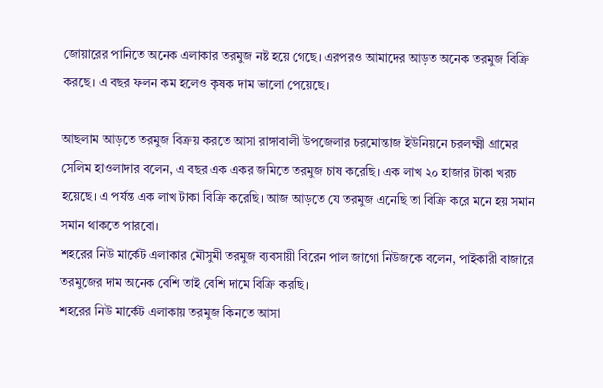জোয়ারের পানিতে অনেক এলাকার তরমুজ নষ্ট হয়ে গেছে। এরপরও আমাদের আড়ত অনেক তরমুজ বিক্রি করছে। এ বছর ফলন কম হলেও কৃষক দাম ভালো পেয়েছে।

আছলাম আড়তে তরমুজ বিক্রয় করতে আসা রাঙ্গাবালী উপজেলার চরমোন্তাজ ইউনিয়নে চরলক্ষ্মী গ্রামের সেলিম হাওলাদার বলেন, এ বছর এক একর জমিতে তরমুজ চাষ করেছি। এক লাখ ২০ হাজার টাকা খরচ হয়েছে। এ পর্যন্ত এক লাখ টাকা বিক্রি করেছি। আজ আড়তে যে তরমুজ এনেছি তা বিক্রি করে মনে হয় সমান সমান থাকতে পারবো।
শহরের নিউ মার্কেট এলাকার মৌসুমী তরমুজ ব্যবসায়ী বিরেন পাল জাগো নিউজকে বলেন, পাইকারী বাজারে তরমুজের দাম অনেক বেশি তাই বেশি দামে বিক্রি করছি।
শহরের নিউ মার্কেট এলাকায় তরমুজ কিনতে আসা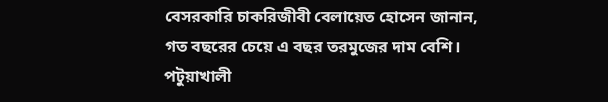বেসরকারি চাকরিজীবী বেলায়েত হোসেন জানান, গত বছরের চেয়ে এ বছর তরমুজের দাম বেশি।
পটুয়াখালী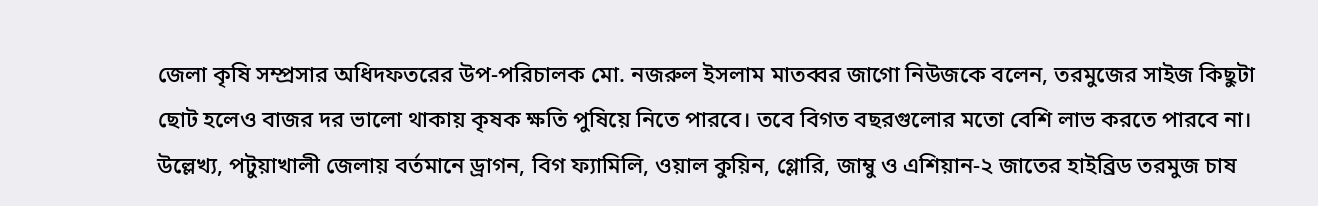জেলা কৃষি সম্প্রসার অধিদফতরের উপ-পরিচালক মো. নজরুল ইসলাম মাতব্বর জাগো নিউজকে বলেন, তরমুজের সাইজ কিছুটা ছোট হলেও বাজর দর ভালো থাকায় কৃষক ক্ষতি পুষিয়ে নিতে পারবে। তবে বিগত বছরগুলোর মতো বেশি লাভ করতে পারবে না।
উল্লেখ্য, পটুয়াখালী জেলায় বর্তমানে ড্রাগন, বিগ ফ্যামিলি, ওয়াল কুয়িন, গ্লোরি, জাম্বু ও এশিয়ান-২ জাতের হাইব্রিড তরমুজ চাষ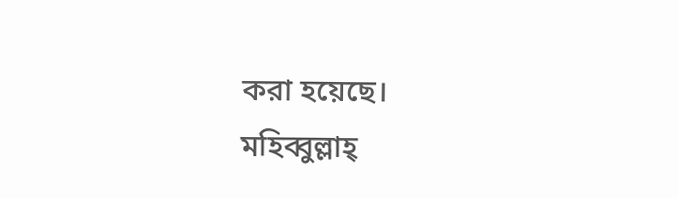করা হয়েছে।
মহিব্বুল্লাহ্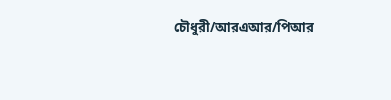চৌধুরী/আরএআর/পিআর